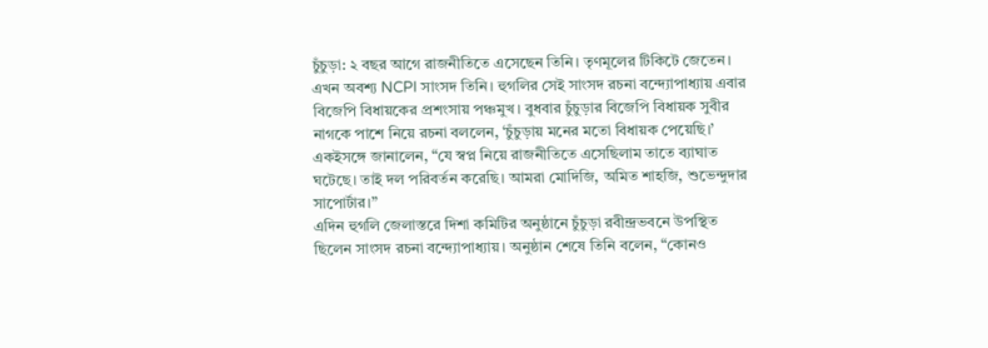চুঁচুড়া: ২ বছর আগে রাজনীতিতে এসেছেন তিনি। তৃণমূলের টিকিটে জেতেন। এখন অবশ্য NCPI সাংসদ তিনি। হুগলির সেই সাংসদ রচনা বন্দ্যোপাধ্যায় এবার বিজেপি বিধায়কের প্রশংসায় পঞ্চমুখ। বুধবার চুঁচুড়ার বিজেপি বিধায়ক সুবীর নাগকে পাশে নিয়ে রচনা বললেন, ‘চুঁচুড়ায় মনের মতো বিধায়ক পেয়েছি।’ একইসঙ্গে জানালেন, “যে স্বপ্ন নিয়ে রাজনীতিতে এসেছিলাম তাতে ব্যাঘাত ঘটেছে। তাই দল পরিবর্তন করেছি। আমরা মোদিজি, অমিত শাহজি, শুভেন্দুদার সাপোর্টার।”
এদিন হুগলি জেলাস্তরে দিশা কমিটির অনুষ্ঠানে চুঁচুড়া রবীন্দ্রভবনে উপস্থিত ছিলেন সাংসদ রচনা বন্দ্যোপাধ্যায়। অনুষ্ঠান শেষে তিনি বলেন, “কোনও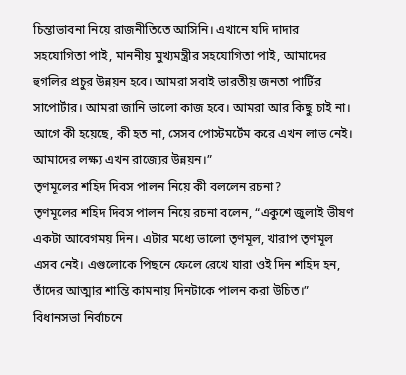চিন্তাভাবনা নিয়ে রাজনীতিতে আসিনি। এখানে যদি দাদার সহযোগিতা পাই, মাননীয় মুখ্যমন্ত্রীর সহযোগিতা পাই, আমাদের হুগলির প্রচুর উন্নয়ন হবে। আমরা সবাই ভারতীয় জনতা পার্টির সাপোর্টার। আমরা জানি ভালো কাজ হবে। আমরা আর কিছু চাই না। আগে কী হয়েছে, কী হত না, সেসব পোস্টমর্টেম করে এখন লাভ নেই। আমাদের লক্ষ্য এখন রাজ্যের উন্নয়ন।”
তৃণমূলের শহিদ দিবস পালন নিয়ে কী বললেন রচনা?
তৃণমূলের শহিদ দিবস পালন নিয়ে রচনা বলেন, “একুশে জুলাই ভীষণ একটা আবেগময় দিন। এটার মধ্যে ভালো তৃণমূল, খারাপ তৃণমূল এসব নেই। এগুলোকে পিছনে ফেলে রেখে যারা ওই দিন শহিদ হন, তাঁদের আত্মার শান্তি কামনায় দিনটাকে পালন করা উচিত।”
বিধানসভা নির্বাচনে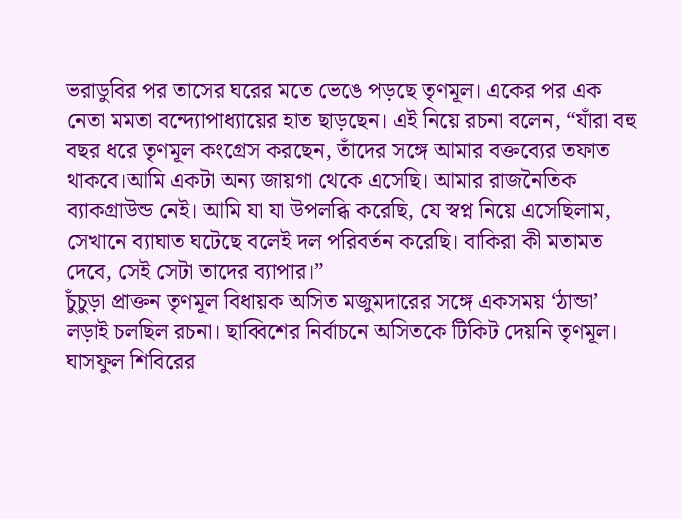ভরাডুবির পর তাসের ঘরের মতে ভেঙে পড়ছে তৃণমূল। একের পর এক নেতা মমতা বন্দ্যোপাধ্যায়ের হাত ছাড়ছেন। এই নিয়ে রচনা বলেন, “যাঁরা বহু বছর ধরে তৃণমূল কংগ্রেস করছেন, তাঁদের সঙ্গে আমার বক্তব্যের তফাত থাকবে।আমি একটা অন্য জায়গা থেকে এসেছি। আমার রাজনৈতিক ব্যাকগ্রাউন্ড নেই। আমি যা যা উপলব্ধি করেছি, যে স্বপ্ন নিয়ে এসেছিলাম, সেখানে ব্যাঘাত ঘটেছে বলেই দল পরিবর্তন করেছি। বাকিরা কী মতামত দেবে, সেই সেটা তাদের ব্যাপার।”
চুঁচুড়া প্রাক্তন তৃণমূল বিধায়ক অসিত মজুমদারের সঙ্গে একসময় ‘ঠান্ডা’ লড়াই চলছিল রচনা। ছাব্বিশের নির্বাচনে অসিতকে টিকিট দেয়নি তৃণমূল। ঘাসফুল শিবিরের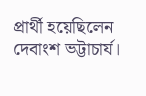প্রার্থী হয়েছিলেন দেবাংশ ভট্টাচার্য।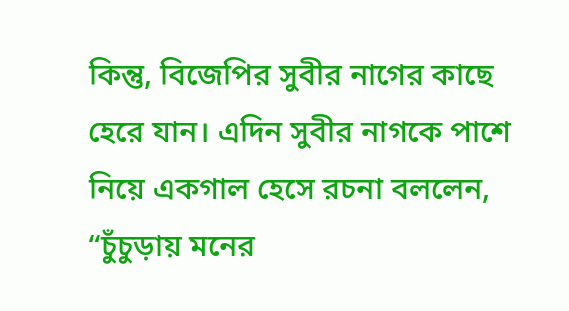কিন্তু, বিজেপির সুবীর নাগের কাছে হেরে যান। এদিন সুবীর নাগকে পাশে নিয়ে একগাল হেসে রচনা বললেন, “চুঁচুড়ায় মনের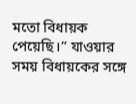মতো বিধায়ক পেয়েছি।” যাওয়ার সময় বিধায়কের সঙ্গে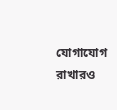যোগাযোগ রাখারও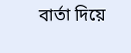বার্তা দিয়ে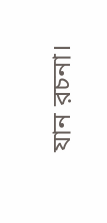যান রচনা।